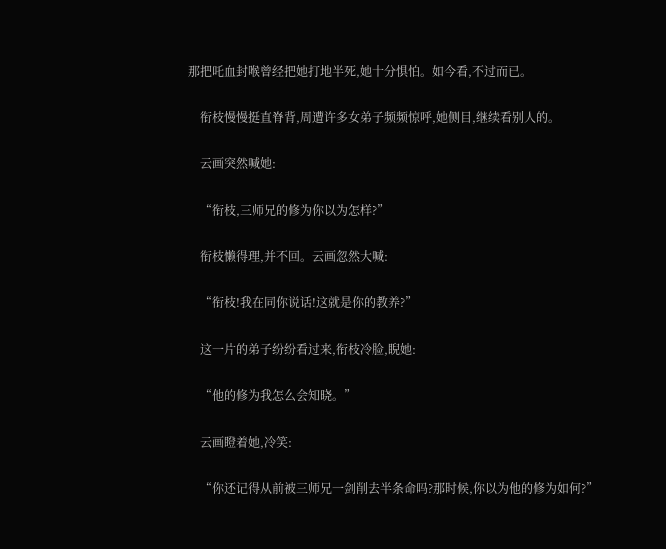那把吒血封喉曾经把她打地半死,她十分惧怕。如今看,不过而已。

    衔枝慢慢挺直脊背,周遭许多女弟子频频惊呼,她侧目,继续看别人的。

    云画突然喊她:

    “衔枝,三师兄的修为你以为怎样?”

    衔枝懒得理,并不回。云画忽然大喊:

    “衔枝!我在同你说话!这就是你的教养?”

    这一片的弟子纷纷看过来,衔枝冷脸,睨她:

    “他的修为我怎么会知晓。”

    云画瞪着她,冷笑:

    “你还记得从前被三师兄一剑削去半条命吗?那时候,你以为他的修为如何?”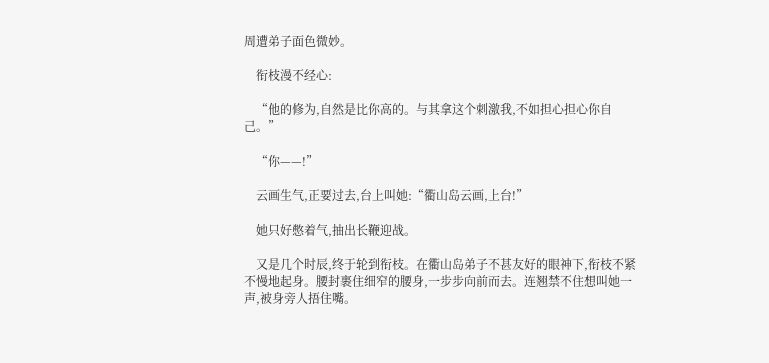周遭弟子面色微妙。

    衔枝漫不经心:

    “他的修为,自然是比你高的。与其拿这个刺激我,不如担心担心你自己。”

    “你——!”

    云画生气,正要过去,台上叫她:“衢山岛云画,上台!”

    她只好憋着气,抽出长鞭迎战。

    又是几个时辰,终于轮到衔枝。在衢山岛弟子不甚友好的眼神下,衔枝不紧不慢地起身。腰封裹住细窄的腰身,一步步向前而去。连翘禁不住想叫她一声,被身旁人捂住嘴。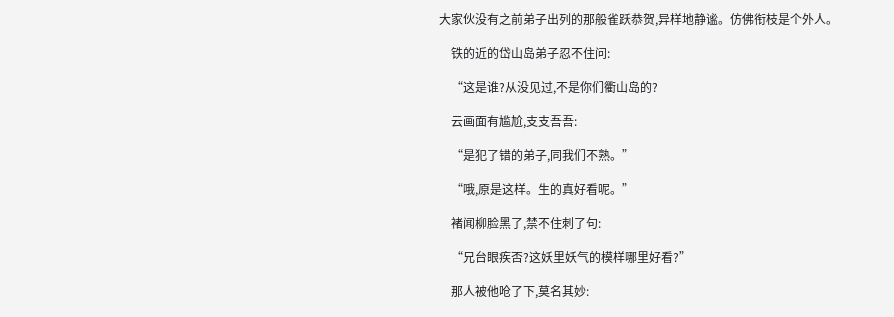大家伙没有之前弟子出列的那般雀跃恭贺,异样地静谧。仿佛衔枝是个外人。

    铁的近的岱山岛弟子忍不住问:

    “这是谁?从没见过,不是你们衢山岛的?

    云画面有尴尬,支支吾吾:

    “是犯了错的弟子,同我们不熟。”

    “哦,原是这样。生的真好看呢。”

    褚闻柳脸黑了,禁不住刺了句:

    “兄台眼疾否?这妖里妖气的模样哪里好看?”

    那人被他呛了下,莫名其妙: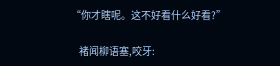“你才瞎呢。这不好看什么好看?”

    褚闻柳语塞,咬牙: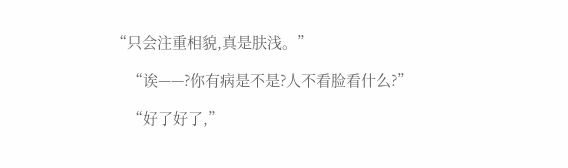“只会注重相貌,真是肤浅。”

    “诶——?你有病是不是?人不看脸看什么?”

    “好了好了,”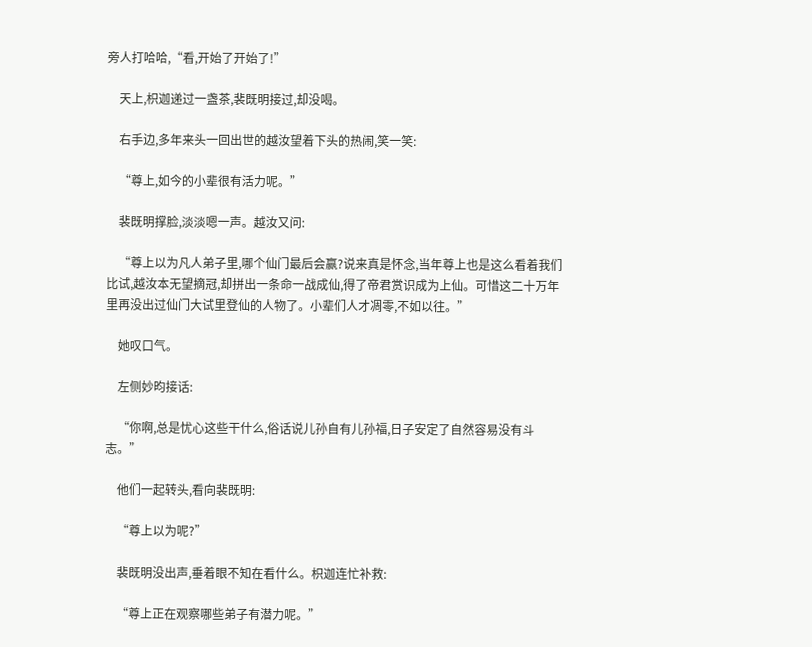旁人打哈哈,“看,开始了开始了!”

    天上,枳迦递过一盏茶,裴既明接过,却没喝。

    右手边,多年来头一回出世的越汝望着下头的热闹,笑一笑:

    “尊上,如今的小辈很有活力呢。”

    裴既明撑脸,淡淡嗯一声。越汝又问:

    “尊上以为凡人弟子里,哪个仙门最后会赢?说来真是怀念,当年尊上也是这么看着我们比试,越汝本无望摘冠,却拼出一条命一战成仙,得了帝君赏识成为上仙。可惜这二十万年里再没出过仙门大试里登仙的人物了。小辈们人才凋零,不如以往。”

    她叹口气。

    左侧妙昀接话:

    “你啊,总是忧心这些干什么,俗话说儿孙自有儿孙福,日子安定了自然容易没有斗志。”

    他们一起转头,看向裴既明:

    “尊上以为呢?”

    裴既明没出声,垂着眼不知在看什么。枳迦连忙补救:

    “尊上正在观察哪些弟子有潜力呢。”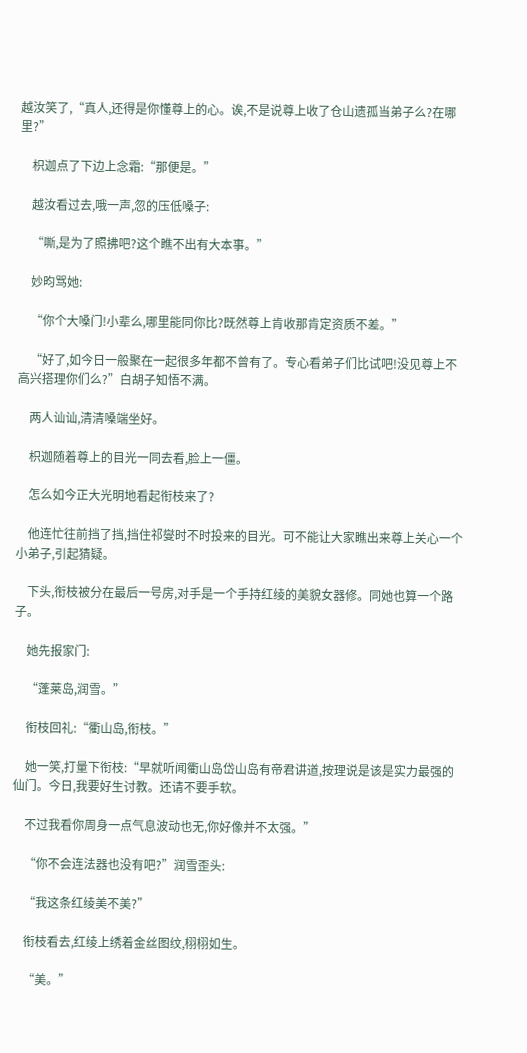越汝笑了,“真人,还得是你懂尊上的心。诶,不是说尊上收了仓山遗孤当弟子么?在哪里?”

    枳迦点了下边上念霜:“那便是。”

    越汝看过去,哦一声,忽的压低嗓子:

    “嘶,是为了照拂吧?这个瞧不出有大本事。”

    妙昀骂她:

    “你个大嗓门!小辈么,哪里能同你比?既然尊上肯收那肯定资质不差。”

    “好了,如今日一般聚在一起很多年都不曾有了。专心看弟子们比试吧!没见尊上不高兴搭理你们么?”白胡子知悟不满。

    两人讪讪,清清嗓端坐好。

    枳迦随着尊上的目光一同去看,脸上一僵。

    怎么如今正大光明地看起衔枝来了?

    他连忙往前挡了挡,挡住祁燮时不时投来的目光。可不能让大家瞧出来尊上关心一个小弟子,引起猜疑。

    下头,衔枝被分在最后一号房,对手是一个手持红绫的美貌女器修。同她也算一个路子。

    她先报家门:

    “蓬莱岛,润雪。”

    衔枝回礼:“衢山岛,衔枝。”

    她一笑,打量下衔枝:“早就听闻衢山岛岱山岛有帝君讲道,按理说是该是实力最强的仙门。今日,我要好生讨教。还请不要手软。

    不过我看你周身一点气息波动也无,你好像并不太强。”

    “你不会连法器也没有吧?”润雪歪头:

    “我这条红绫美不美?”

    衔枝看去,红绫上绣着金丝图纹,栩栩如生。

    “美。”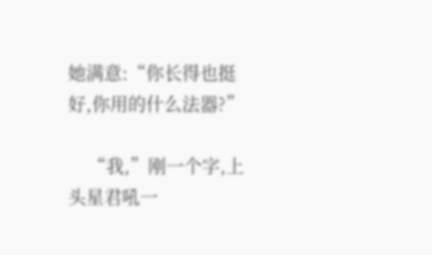她满意:“你长得也挺好,你用的什么法器?”

    “我,”刚一个字,上头星君吼一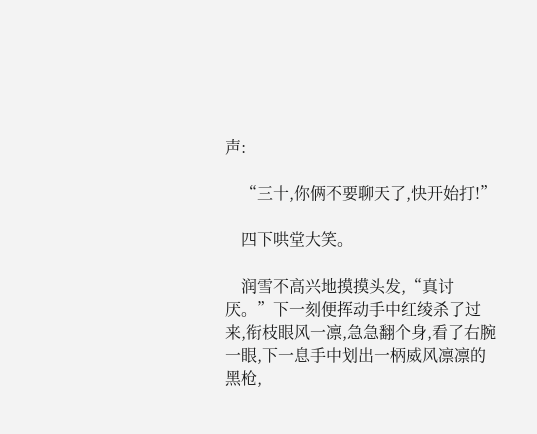声:

    “三十,你俩不要聊天了,快开始打!”

    四下哄堂大笑。

    润雪不高兴地摸摸头发,“真讨厌。”下一刻便挥动手中红绫杀了过来,衔枝眼风一凛,急急翻个身,看了右腕一眼,下一息手中划出一柄威风凛凛的黑枪,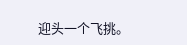迎头一个飞挑。